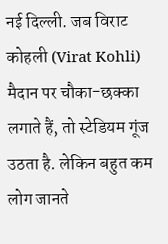नई दिल्ली. जब विराट कोहली (Virat Kohli) मैदान पर चौका-छक्का लगाते हैं, तो स्टेडियम गूंज उठता है. लेकिन बहुत कम लोग जानते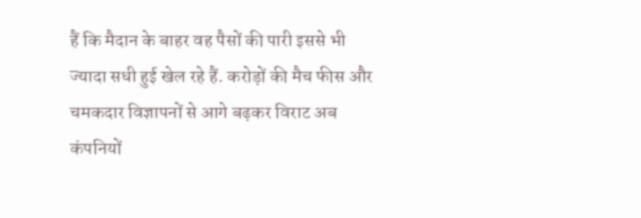हैं कि मैदान के बाहर वह पैसों की पारी इससे भी ज्यादा सधी हुई खेल रहे हैं. करोड़ों की मैच फीस और चमकदार विज्ञापनों से आगे बढ़कर विराट अब कंपनियों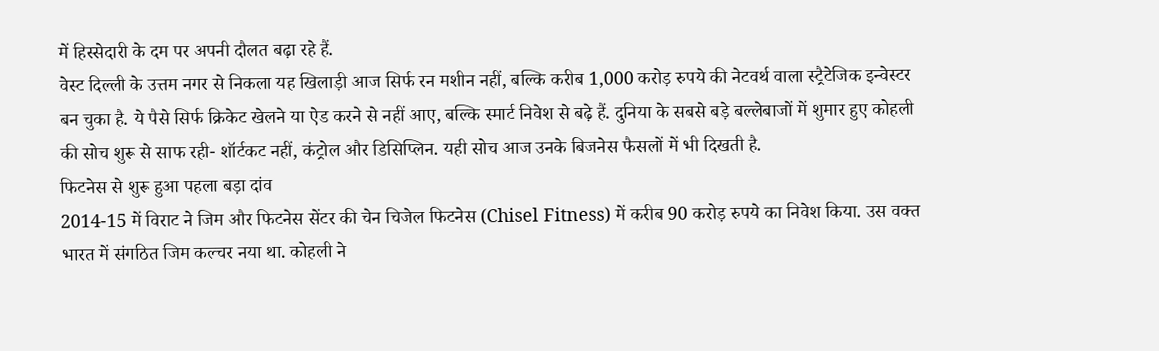में हिस्सेदारी के दम पर अपनी दौलत बढ़ा रहे हैं.
वेस्ट दिल्ली के उत्तम नगर से निकला यह खिलाड़ी आज सिर्फ रन मशीन नहीं, बल्कि करीब 1,000 करोड़ रुपये की नेटवर्थ वाला स्ट्रैटेजिक इन्वेस्टर बन चुका है. ये पैसे सिर्फ क्रिकेट खेलने या ऐड करने से नहीं आए, बल्कि स्मार्ट निवेश से बढ़े हैं. दुनिया के सबसे बड़े बल्लेबाजों में शुमार हुए कोहली की सोच शुरू से साफ रही- शॉर्टकट नहीं, कंट्रोल और डिसिप्लिन. यही सोच आज उनके बिजनेस फैसलों में भी दिखती है.
फिटनेस से शुरू हुआ पहला बड़ा दांव
2014-15 में विराट ने जिम और फिटनेस सेंटर की चेन चिजेल फिटनेस (Chisel Fitness) में करीब 90 करोड़ रुपये का निवेश किया. उस वक्त भारत में संगठित जिम कल्चर नया था. कोहली ने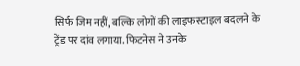सिर्फ जिम नहीं, बल्कि लोगों की लाइफस्टाइल बदलने के ट्रेंड पर दांव लगाया. फिटनेस ने उनके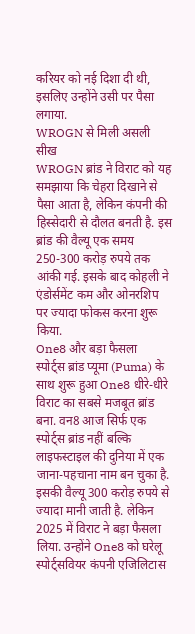करियर को नई दिशा दी थी, इसलिए उन्होंने उसी पर पैसा लगाया.
WROGN से मिली असली सीख
WROGN ब्रांड ने विराट को यह समझाया कि चेहरा दिखाने से पैसा आता है, लेकिन कंपनी की हिस्सेदारी से दौलत बनती है. इस ब्रांड की वैल्यू एक समय 250-300 करोड़ रुपये तक आंकी गई. इसके बाद कोहली ने एंडोर्समेंट कम और ओनरशिप पर ज्यादा फोकस करना शुरू किया.
One8 और बड़ा फैसला
स्पोर्ट्स ब्रांड प्यूमा (Puma) के साथ शुरू हुआ One8 धीरे-धीरे विराट का सबसे मजबूत ब्रांड बना. वन8 आज सिर्फ एक स्पोर्ट्स ब्रांड नहीं बल्कि लाइफस्टाइल की दुनिया में एक जाना-पहचाना नाम बन चुका है. इसकी वैल्यू 300 करोड़ रुपये से ज्यादा मानी जाती है. लेकिन 2025 में विराट ने बड़ा फैसला लिया. उन्होंने One8 को घरेलू स्पोर्ट्सवियर कंपनी एजिलिटास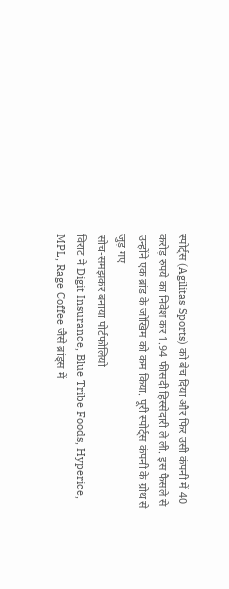स्पोर्ट्स (Agilitas Sports) को बेच दिया और फिर उसी कंपनी में 40 करोड़ रुपये का निवेश कर 1.94 फीसदी हिस्सेदारी ले ली. इस फैसले से उन्होंने एक ब्रांड के जोखिम को कम किया. पूरी स्पोर्ट्स कंपनी के ग्रोथ से जुड़ गए
सोच-समझकर बनाया पोर्टफोलियो
विराट ने Digit Insurance, Blue Tribe Foods, Hyperice, MPL, Rage Coffee जैसे ब्रांड्स में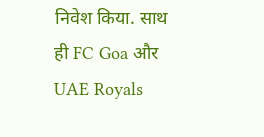निवेश किया. साथ ही FC Goa और UAE Royals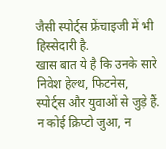जैसी स्पोर्ट्स फ्रेंचाइजी में भी हिस्सेदारी है.
खास बात ये है कि उनके सारे निवेश हेल्थ, फिटनेस, स्पोर्ट्स और युवाओं से जुड़े हैं. न कोई क्रिप्टो जुआ, न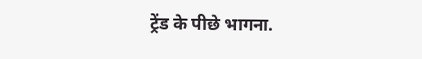ट्रेंड के पीछे भागना.